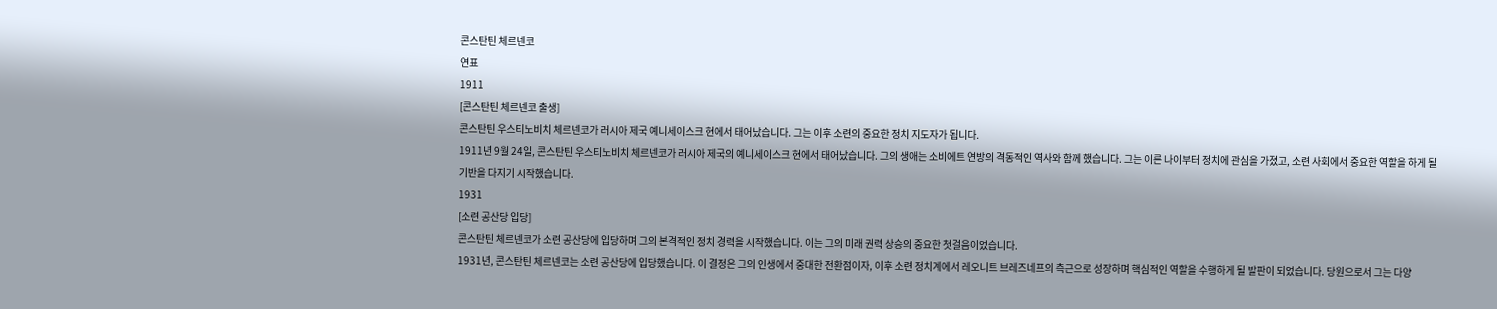콘스탄틴 체르넨코
연표
1911
[콘스탄틴 체르넨코 출생]
콘스탄틴 우스티노비치 체르넨코가 러시아 제국 예니세이스크 현에서 태어났습니다. 그는 이후 소련의 중요한 정치 지도자가 됩니다.
1911년 9월 24일, 콘스탄틴 우스티노비치 체르넨코가 러시아 제국의 예니세이스크 현에서 태어났습니다. 그의 생애는 소비에트 연방의 격동적인 역사와 함께 했습니다. 그는 이른 나이부터 정치에 관심을 가졌고, 소련 사회에서 중요한 역할을 하게 될 기반을 다지기 시작했습니다.
1931
[소련 공산당 입당]
콘스탄틴 체르넨코가 소련 공산당에 입당하며 그의 본격적인 정치 경력을 시작했습니다. 이는 그의 미래 권력 상승의 중요한 첫걸음이었습니다.
1931년, 콘스탄틴 체르넨코는 소련 공산당에 입당했습니다. 이 결정은 그의 인생에서 중대한 전환점이자, 이후 소련 정치계에서 레오니트 브레즈네프의 측근으로 성장하며 핵심적인 역할을 수행하게 될 발판이 되었습니다. 당원으로서 그는 다양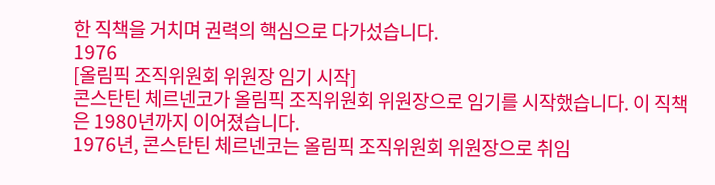한 직책을 거치며 권력의 핵심으로 다가섰습니다.
1976
[올림픽 조직위원회 위원장 임기 시작]
콘스탄틴 체르넨코가 올림픽 조직위원회 위원장으로 임기를 시작했습니다. 이 직책은 1980년까지 이어졌습니다.
1976년, 콘스탄틴 체르넨코는 올림픽 조직위원회 위원장으로 취임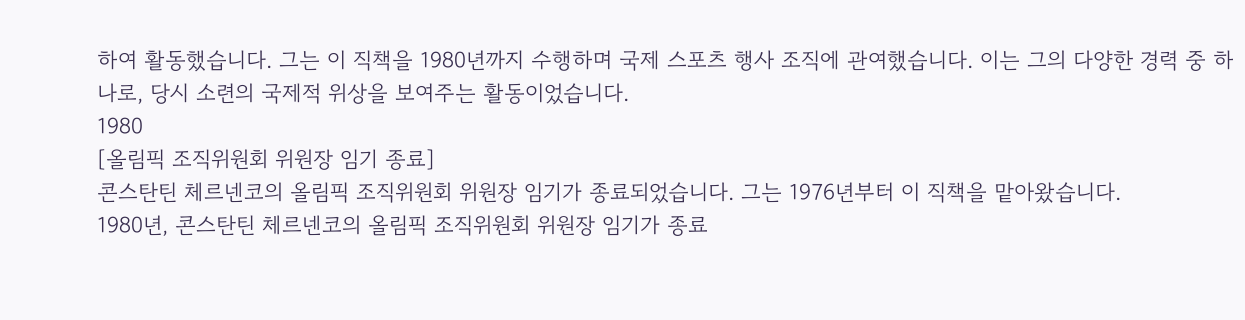하여 활동했습니다. 그는 이 직책을 1980년까지 수행하며 국제 스포츠 행사 조직에 관여했습니다. 이는 그의 다양한 경력 중 하나로, 당시 소련의 국제적 위상을 보여주는 활동이었습니다.
1980
[올림픽 조직위원회 위원장 임기 종료]
콘스탄틴 체르넨코의 올림픽 조직위원회 위원장 임기가 종료되었습니다. 그는 1976년부터 이 직책을 맡아왔습니다.
1980년, 콘스탄틴 체르넨코의 올림픽 조직위원회 위원장 임기가 종료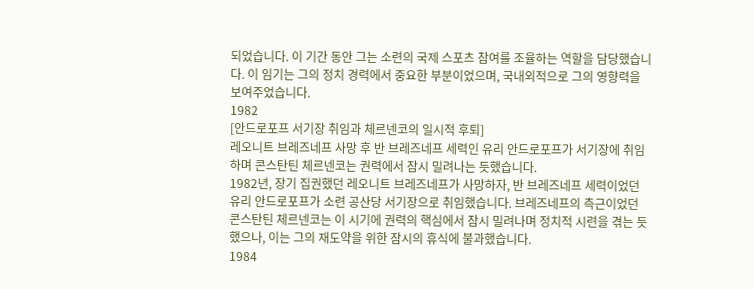되었습니다. 이 기간 동안 그는 소련의 국제 스포츠 참여를 조율하는 역할을 담당했습니다. 이 임기는 그의 정치 경력에서 중요한 부분이었으며, 국내외적으로 그의 영향력을 보여주었습니다.
1982
[안드로포프 서기장 취임과 체르넨코의 일시적 후퇴]
레오니트 브레즈네프 사망 후 반 브레즈네프 세력인 유리 안드로포프가 서기장에 취임하며 콘스탄틴 체르넨코는 권력에서 잠시 밀려나는 듯했습니다.
1982년, 장기 집권했던 레오니트 브레즈네프가 사망하자, 반 브레즈네프 세력이었던 유리 안드로포프가 소련 공산당 서기장으로 취임했습니다. 브레즈네프의 측근이었던 콘스탄틴 체르넨코는 이 시기에 권력의 핵심에서 잠시 밀려나며 정치적 시련을 겪는 듯했으나, 이는 그의 재도약을 위한 잠시의 휴식에 불과했습니다.
1984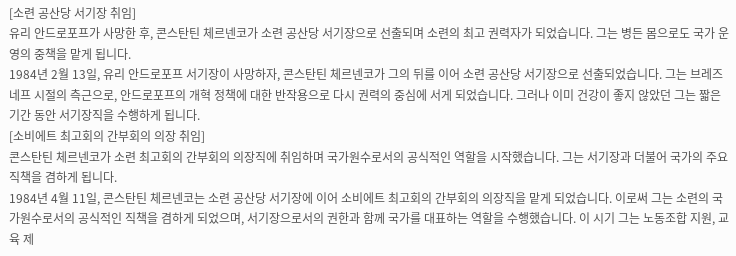[소련 공산당 서기장 취임]
유리 안드로포프가 사망한 후, 콘스탄틴 체르넨코가 소련 공산당 서기장으로 선출되며 소련의 최고 권력자가 되었습니다. 그는 병든 몸으로도 국가 운영의 중책을 맡게 됩니다.
1984년 2월 13일, 유리 안드로포프 서기장이 사망하자, 콘스탄틴 체르넨코가 그의 뒤를 이어 소련 공산당 서기장으로 선출되었습니다. 그는 브레즈네프 시절의 측근으로, 안드로포프의 개혁 정책에 대한 반작용으로 다시 권력의 중심에 서게 되었습니다. 그러나 이미 건강이 좋지 않았던 그는 짧은 기간 동안 서기장직을 수행하게 됩니다.
[소비에트 최고회의 간부회의 의장 취임]
콘스탄틴 체르넨코가 소련 최고회의 간부회의 의장직에 취임하며 국가원수로서의 공식적인 역할을 시작했습니다. 그는 서기장과 더불어 국가의 주요 직책을 겸하게 됩니다.
1984년 4월 11일, 콘스탄틴 체르넨코는 소련 공산당 서기장에 이어 소비에트 최고회의 간부회의 의장직을 맡게 되었습니다. 이로써 그는 소련의 국가원수로서의 공식적인 직책을 겸하게 되었으며, 서기장으로서의 권한과 함께 국가를 대표하는 역할을 수행했습니다. 이 시기 그는 노동조합 지원, 교육 제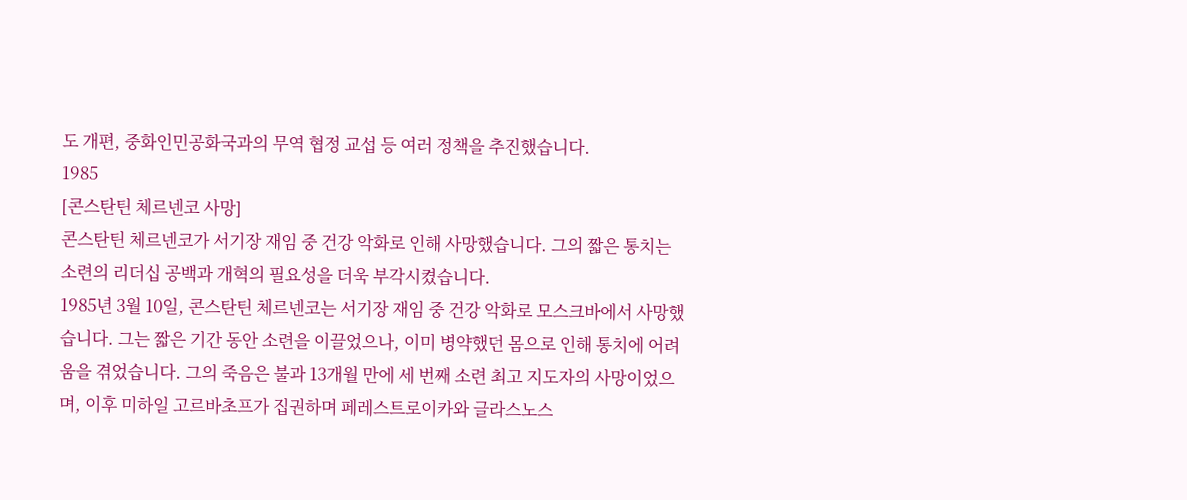도 개편, 중화인민공화국과의 무역 협정 교섭 등 여러 정책을 추진했습니다.
1985
[콘스탄틴 체르넨코 사망]
콘스탄틴 체르넨코가 서기장 재임 중 건강 악화로 인해 사망했습니다. 그의 짧은 통치는 소련의 리더십 공백과 개혁의 필요성을 더욱 부각시켰습니다.
1985년 3월 10일, 콘스탄틴 체르넨코는 서기장 재임 중 건강 악화로 모스크바에서 사망했습니다. 그는 짧은 기간 동안 소련을 이끌었으나, 이미 병약했던 몸으로 인해 통치에 어려움을 겪었습니다. 그의 죽음은 불과 13개월 만에 세 번째 소련 최고 지도자의 사망이었으며, 이후 미하일 고르바초프가 집권하며 페레스트로이카와 글라스노스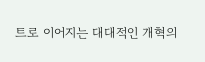트로 이어지는 대대적인 개혁의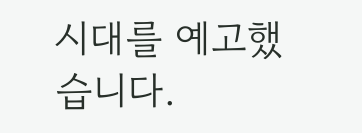시대를 예고했습니다.